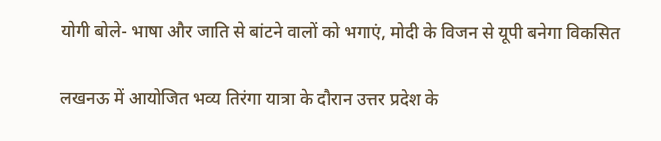योगी बोले- भाषा और जाति से बांटने वालों को भगाएं, मोदी के विजन से यूपी बनेगा विकसित

लखनऊ में आयोजित भव्य तिरंगा यात्रा के दौरान उत्तर प्रदेश के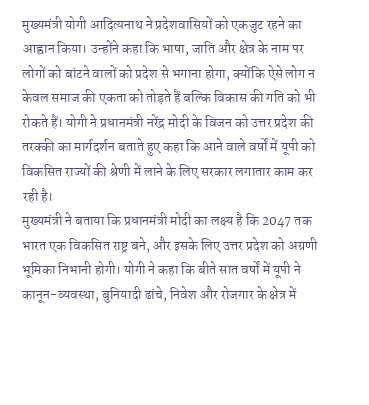मुख्यमंत्री योगी आदित्यनाथ ने प्रदेशवासियों को एकजुट रहने का आह्वान किया। उन्होंने कहा कि भाषा, जाति और क्षेत्र के नाम पर लोगों को बांटने वालों को प्रदेश से भगाना होगा, क्योंकि ऐसे लोग न केवल समाज की एकता को तोड़ते हैं बल्कि विकास की गति को भी रोकते हैं। योगी ने प्रधानमंत्री नरेंद्र मोदी के विजन को उत्तर प्रदेश की तरक्की का मार्गदर्शन बताते हुए कहा कि आने वाले वर्षों में यूपी को विकसित राज्यों की श्रेणी में लाने के लिए सरकार लगातार काम कर रही है।
मुख्यमंत्री ने बताया कि प्रधानमंत्री मोदी का लक्ष्य है कि 2047 तक भारत एक विकसित राष्ट्र बने, और इसके लिए उत्तर प्रदेश को अग्रणी भूमिका निभानी होगी। योगी ने कहा कि बीते सात वर्षों में यूपी ने कानून-व्यवस्था, बुनियादी ढांचे, निवेश और रोजगार के क्षेत्र में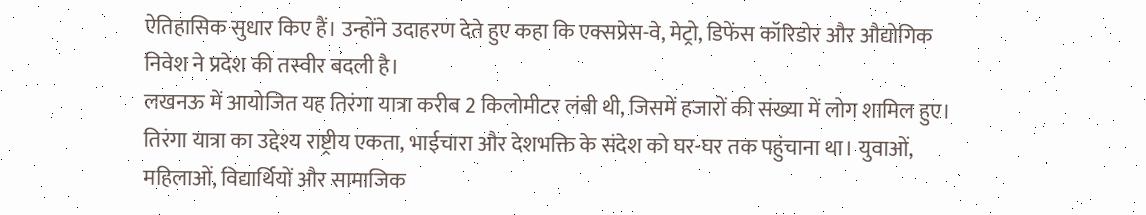ऐतिहासिक सुधार किए हैं। उन्होंने उदाहरण देते हुए कहा कि एक्सप्रेस-वे, मेट्रो, डिफेंस कॉरिडोर और औद्योगिक निवेश ने प्रदेश की तस्वीर बदली है।
लखनऊ में आयोजित यह तिरंगा यात्रा करीब 2 किलोमीटर लंबी थी, जिसमें हजारों की संख्या में लोग शामिल हुए। तिरंगा यात्रा का उद्देश्य राष्ट्रीय एकता, भाईचारा और देशभक्ति के संदेश को घर-घर तक पहुंचाना था। युवाओं, महिलाओं, विद्यार्थियों और सामाजिक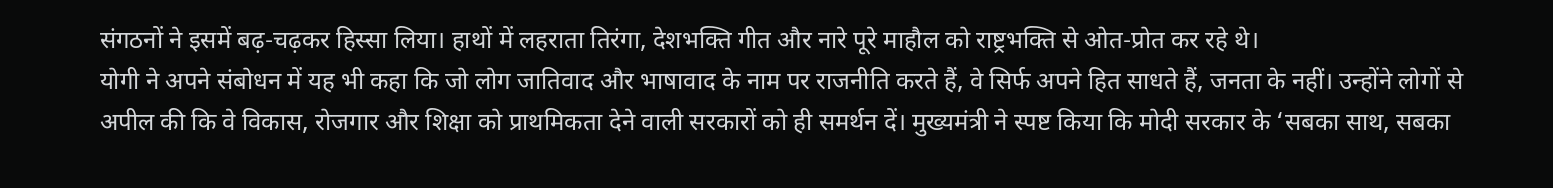संगठनों ने इसमें बढ़-चढ़कर हिस्सा लिया। हाथों में लहराता तिरंगा, देशभक्ति गीत और नारे पूरे माहौल को राष्ट्रभक्ति से ओत-प्रोत कर रहे थे।
योगी ने अपने संबोधन में यह भी कहा कि जो लोग जातिवाद और भाषावाद के नाम पर राजनीति करते हैं, वे सिर्फ अपने हित साधते हैं, जनता के नहीं। उन्होंने लोगों से अपील की कि वे विकास, रोजगार और शिक्षा को प्राथमिकता देने वाली सरकारों को ही समर्थन दें। मुख्यमंत्री ने स्पष्ट किया कि मोदी सरकार के ‘सबका साथ, सबका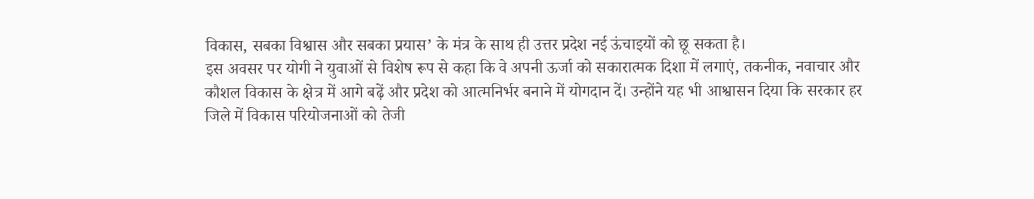विकास, सबका विश्वास और सबका प्रयास’ के मंत्र के साथ ही उत्तर प्रदेश नई ऊंचाइयों को छू सकता है।
इस अवसर पर योगी ने युवाओं से विशेष रूप से कहा कि वे अपनी ऊर्जा को सकारात्मक दिशा में लगाएं, तकनीक, नवाचार और कौशल विकास के क्षेत्र में आगे बढ़ें और प्रदेश को आत्मनिर्भर बनाने में योगदान दें। उन्होंने यह भी आश्वासन दिया कि सरकार हर जिले में विकास परियोजनाओं को तेजी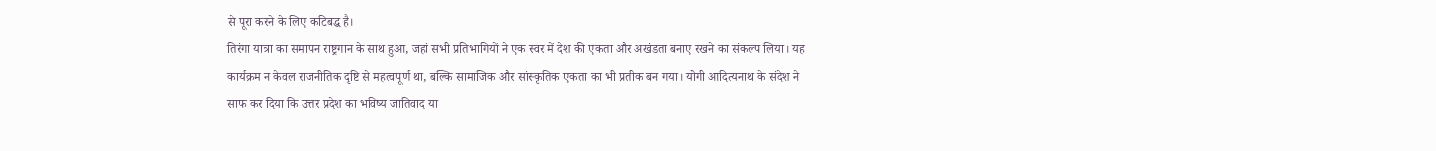से पूरा करने के लिए कटिबद्ध है।
तिरंगा यात्रा का समापन राष्ट्रगान के साथ हुआ, जहां सभी प्रतिभागियों ने एक स्वर में देश की एकता और अखंडता बनाए रखने का संकल्प लिया। यह कार्यक्रम न केवल राजनीतिक दृष्टि से महत्वपूर्ण था, बल्कि सामाजिक और सांस्कृतिक एकता का भी प्रतीक बन गया। योगी आदित्यनाथ के संदेश ने साफ कर दिया कि उत्तर प्रदेश का भविष्य जातिवाद या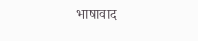भाषावाद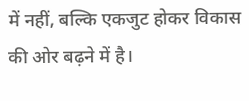में नहीं, बल्कि एकजुट होकर विकास की ओर बढ़ने में है।